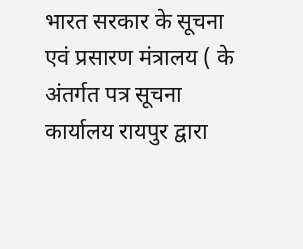भारत सरकार के सूचना एवं प्रसारण मंत्रालय ( के अंतर्गत पत्र सूचना कार्यालय रायपुर द्वारा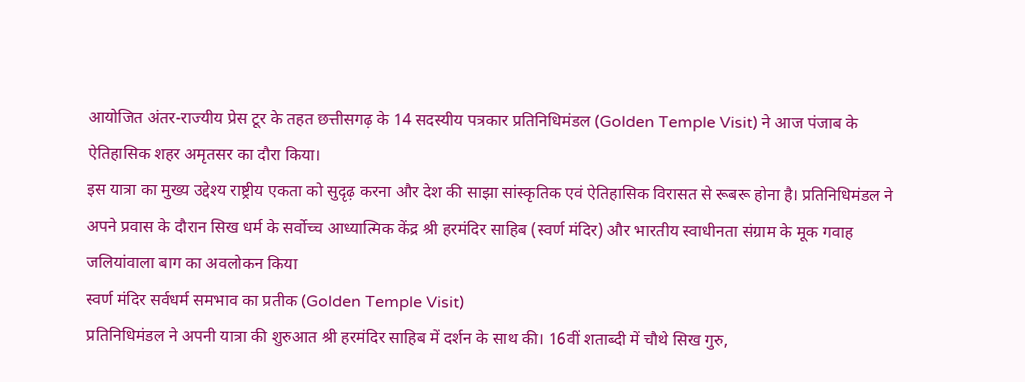आयोजित अंतर-राज्यीय प्रेस टूर के तहत छत्तीसगढ़ के 14 सदस्यीय पत्रकार प्रतिनिधिमंडल (Golden Temple Visit) ने आज पंजाब के ऐतिहासिक शहर अमृतसर का दौरा किया।
इस यात्रा का मुख्य उद्देश्य राष्ट्रीय एकता को सुदृढ़ करना और देश की साझा सांस्कृतिक एवं ऐतिहासिक विरासत से रूबरू होना है। प्रतिनिधिमंडल ने अपने प्रवास के दौरान सिख धर्म के सर्वोच्च आध्यात्मिक केंद्र श्री हरमंदिर साहिब (स्वर्ण मंदिर) और भारतीय स्वाधीनता संग्राम के मूक गवाह जलियांवाला बाग का अवलोकन किया
स्वर्ण मंदिर सर्वधर्म समभाव का प्रतीक (Golden Temple Visit)
प्रतिनिधिमंडल ने अपनी यात्रा की शुरुआत श्री हरमंदिर साहिब में दर्शन के साथ की। 16वीं शताब्दी में चौथे सिख गुरु,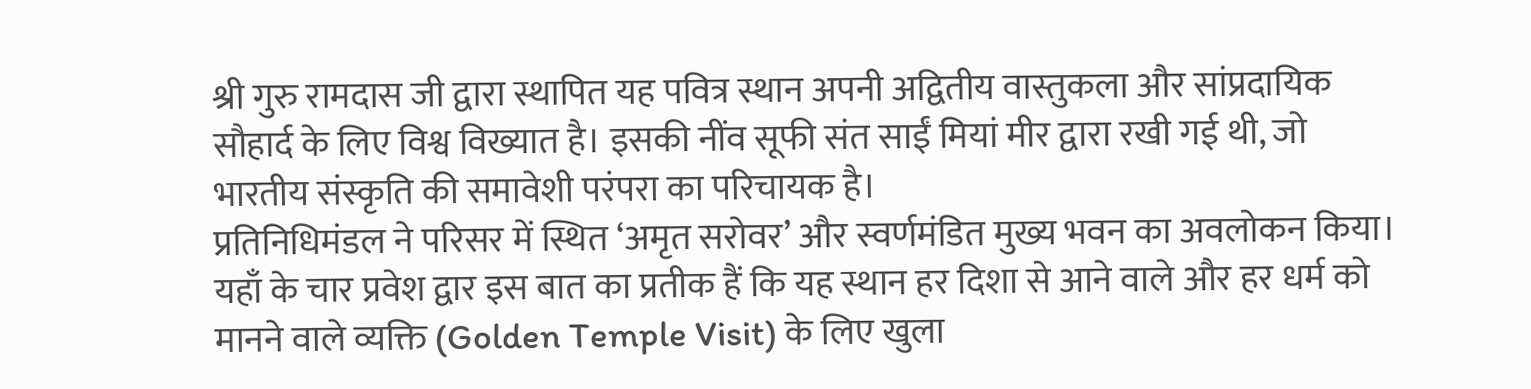श्री गुरु रामदास जी द्वारा स्थापित यह पवित्र स्थान अपनी अद्वितीय वास्तुकला और सांप्रदायिक सौहार्द के लिए विश्व विख्यात है। इसकी नींव सूफी संत साईं मियां मीर द्वारा रखी गई थी, जो भारतीय संस्कृति की समावेशी परंपरा का परिचायक है।
प्रतिनिधिमंडल ने परिसर में स्थित ‘अमृत सरोवर’ और स्वर्णमंडित मुख्य भवन का अवलोकन किया। यहाँ के चार प्रवेश द्वार इस बात का प्रतीक हैं कि यह स्थान हर दिशा से आने वाले और हर धर्म को मानने वाले व्यक्ति (Golden Temple Visit) के लिए खुला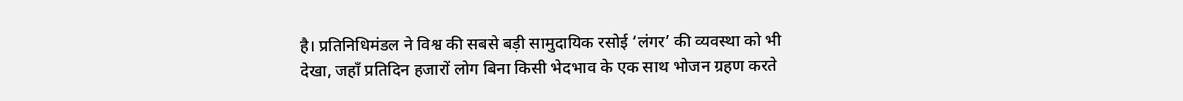है। प्रतिनिधिमंडल ने विश्व की सबसे बड़ी सामुदायिक रसोई ‘लंगर’ की व्यवस्था को भी देखा, जहाँ प्रतिदिन हजारों लोग बिना किसी भेदभाव के एक साथ भोजन ग्रहण करते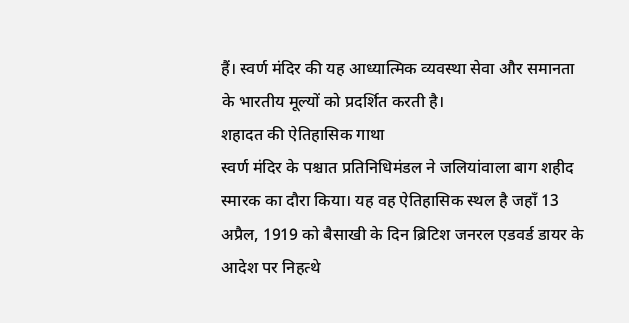हैं। स्वर्ण मंदिर की यह आध्यात्मिक व्यवस्था सेवा और समानता के भारतीय मूल्यों को प्रदर्शित करती है।
शहादत की ऐतिहासिक गाथा
स्वर्ण मंदिर के पश्चात प्रतिनिधिमंडल ने जलियांवाला बाग शहीद स्मारक का दौरा किया। यह वह ऐतिहासिक स्थल है जहाँ 13 अप्रैल, 1919 को बैसाखी के दिन ब्रिटिश जनरल एडवर्ड डायर के आदेश पर निहत्थे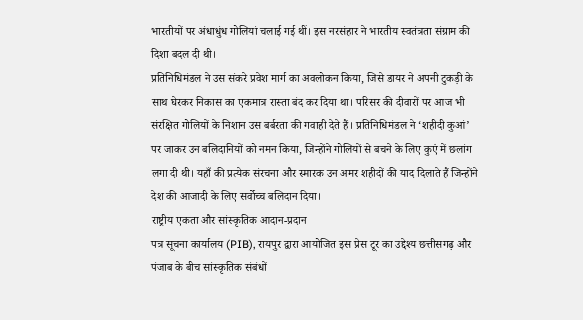भारतीयों पर अंधाधुंध गोलियां चलाई गई थीं। इस नरसंहार ने भारतीय स्वतंत्रता संग्राम की दिशा बदल दी थी।
प्रतिनिधिमंडल ने उस संकरे प्रवेश मार्ग का अवलोकन किया, जिसे डायर ने अपनी टुकड़ी के साथ घेरकर निकास का एकमात्र रास्ता बंद कर दिया था। परिसर की दीवारों पर आज भी संरक्षित गोलियों के निशान उस बर्बरता की गवाही देते हैं। प्रतिनिधिमंडल ने ‘शहीदी कुआं’ पर जाकर उन बलिदानियों को नमन किया, जिन्होंने गोलियों से बचने के लिए कुएं में छलांग लगा दी थी। यहाँ की प्रत्येक संरचना और स्मारक उन अमर शहीदों की याद दिलाते हैं जिन्होंने देश की आजादी के लिए सर्वोच्च बलिदान दिया।
राष्ट्रीय एकता और सांस्कृतिक आदान-प्रदान
पत्र सूचना कार्यालय (PIB), रायपुर द्वारा आयोजित इस प्रेस टूर का उद्देश्य छत्तीसगढ़ और पंजाब के बीच सांस्कृतिक संबंधों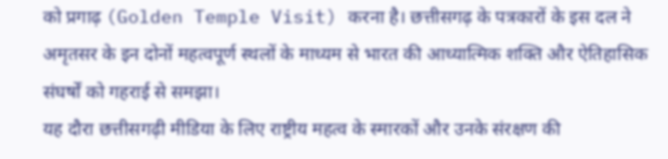को प्रगाढ़ (Golden Temple Visit) करना है। छत्तीसगढ़ के पत्रकारों के इस दल ने अमृतसर के इन दोनों महत्वपूर्ण स्थलों के माध्यम से भारत की आध्यात्मिक शक्ति और ऐतिहासिक संघर्षों को गहराई से समझा।
यह दौरा छत्तीसगढ़ी मीडिया के लिए राष्ट्रीय महत्व के स्मारकों और उनके संरक्षण की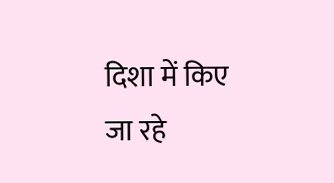दिशा में किए जा रहे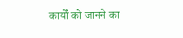कार्यों को जानने का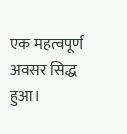एक महत्वपूर्ण अवसर सिद्ध हुआ।